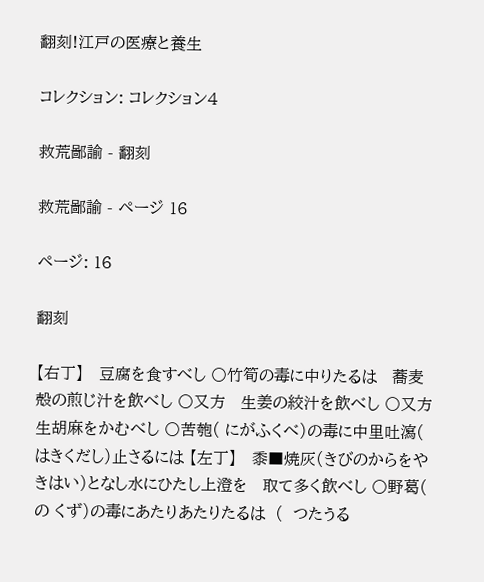翻刻!江戸の医療と養生

コレクション: コレクション4

救荒鄙諭 - 翻刻

救荒鄙諭 - ページ 16

ページ: 16

翻刻

【右丁】   豆腐を食すべし 〇竹筍の毒に中りたるは   蕎麦殻の煎じ汁を飲べし 〇又方   生姜の絞汁を飲べし 〇又方   生胡麻をかむべし 〇苦匏( にがふくべ)の毒に中里吐瀉(    はきくだし)止さるには 【左丁】   黍■焼灰(きびのからをやきはい)となし水にひたし上澄を   取て多く飲べし 〇野葛(  の くず)の毒にあたりあたりたるは  (  つたうる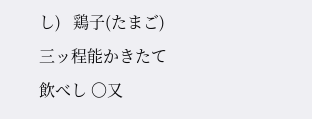し)   鶏子(たまご)三ッ程能かきたて飲べし 〇又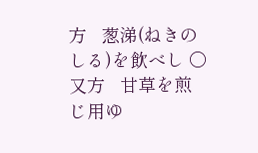方   葱涕(ねきのしる)を飲べし 〇又方   甘草を煎じ用ゆ